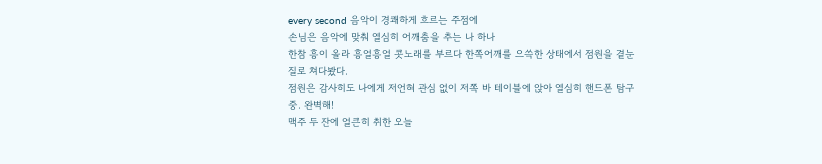every second 음악이 경쾌하게 흐르는 주점에
손님은 음악에 맞춰 열심히 어깨춤을 추는 나 하나
한참 흥이 올라 흥얼흥얼 콧노래를 부르다 한쪽어깨를 으쓱한 상태에서 점원을 곁눈질로 쳐다봤다.
점원은 감사히도 나에게 저언혀 관심 없이 저쪽 바 테이블에 앉아 열심히 핸드폰 탐구 중. 완벽해!
맥주 두 잔에 얼큰히 취한 오늘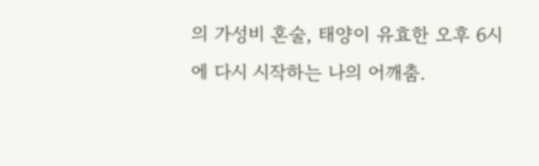의 가성비 혼술, 태양이 유효한 오후 6시에 다시 시작하는 나의 어깨춤.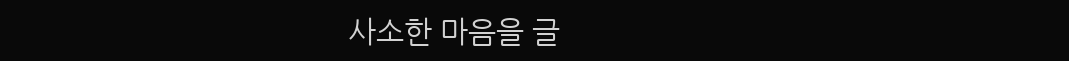사소한 마음을 글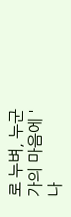로 누벼, 누군가의 마음에 '나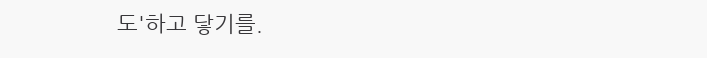도'하고 닿기를.